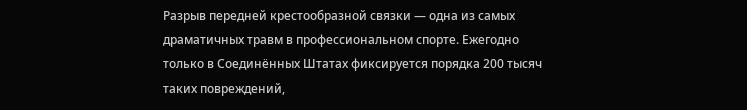Разрыв передней крестообразной связки — одна из самых драматичных травм в профессиональном спорте. Ежегодно только в Соединённых Штатах фиксируется порядка 200 тысяч таких повреждений,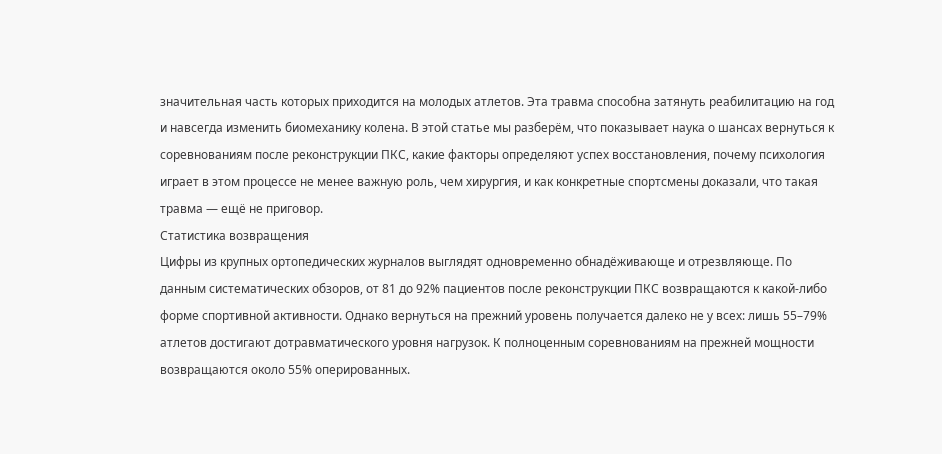значительная часть которых приходится на молодых атлетов. Эта травма способна затянуть реабилитацию на год и навсегда изменить биомеханику колена. В этой статье мы разберём, что показывает наука о шансах вернуться к соревнованиям после реконструкции ПКС, какие факторы определяют успех восстановления, почему психология играет в этом процессе не менее важную роль, чем хирургия, и как конкретные спортсмены доказали, что такая травма — ещё не приговор.
Статистика возвращения
Цифры из крупных ортопедических журналов выглядят одновременно обнадёживающе и отрезвляюще. По данным систематических обзоров, от 81 до 92% пациентов после реконструкции ПКС возвращаются к какой-либо форме спортивной активности. Однако вернуться на прежний уровень получается далеко не у всех: лишь 55–79% атлетов достигают дотравматического уровня нагрузок. К полноценным соревнованиям на прежней мощности возвращаются около 55% оперированных.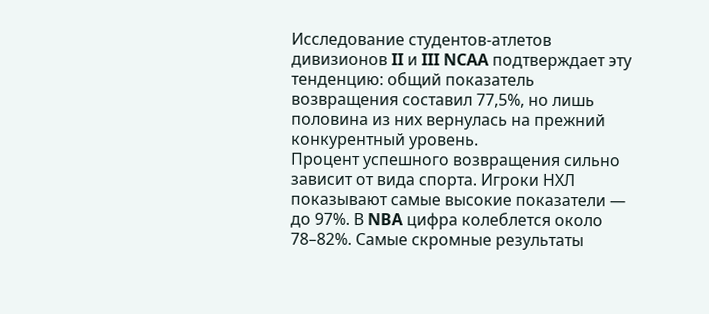Исследование студентов-атлетов дивизионов II и III NCAA подтверждает эту тенденцию: общий показатель возвращения составил 77,5%, но лишь половина из них вернулась на прежний конкурентный уровень.
Процент успешного возвращения сильно зависит от вида спорта. Игроки НХЛ показывают самые высокие показатели — до 97%. В NBA цифра колеблется около 78–82%. Самые скромные результаты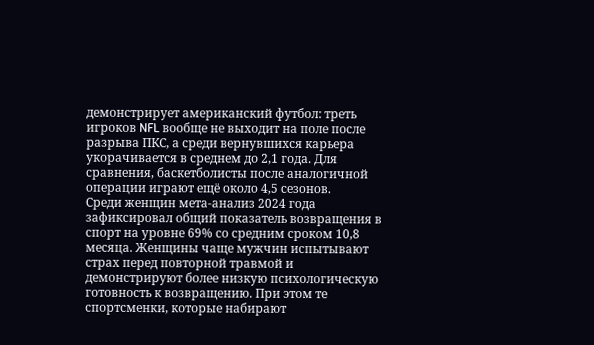демонстрирует американский футбол: треть игроков NFL вообще не выходит на поле после разрыва ПКС, а среди вернувшихся карьера укорачивается в среднем до 2,1 года. Для сравнения, баскетболисты после аналогичной операции играют ещё около 4,5 сезонов.
Среди женщин мета-анализ 2024 года зафиксировал общий показатель возвращения в спорт на уровне 69% со средним сроком 10,8 месяца. Женщины чаще мужчин испытывают страх перед повторной травмой и демонстрируют более низкую психологическую готовность к возвращению. При этом те спортсменки, которые набирают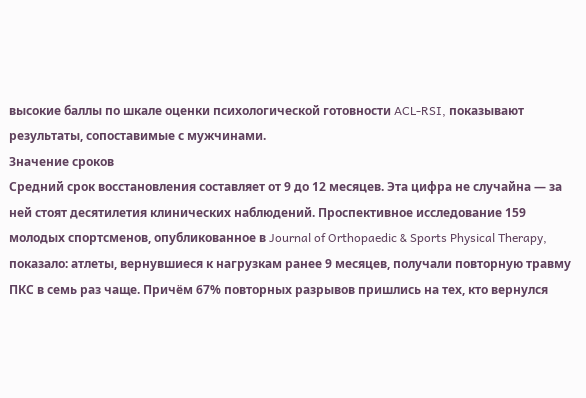высокие баллы по шкале оценки психологической готовности ACL-RSI, показывают результаты, сопоставимые с мужчинами.
Значение сроков
Средний срок восстановления составляет от 9 до 12 месяцев. Эта цифра не случайна — за ней стоят десятилетия клинических наблюдений. Проспективное исследование 159 молодых спортсменов, опубликованное в Journal of Orthopaedic & Sports Physical Therapy, показало: атлеты, вернувшиеся к нагрузкам ранее 9 месяцев, получали повторную травму ПКС в семь раз чаще. Причём 67% повторных разрывов пришлись на тех, кто вернулся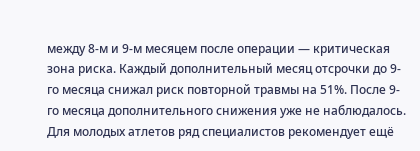между 8-м и 9-м месяцем после операции — критическая зона риска. Каждый дополнительный месяц отсрочки до 9-го месяца снижал риск повторной травмы на 51%. После 9-го месяца дополнительного снижения уже не наблюдалось.
Для молодых атлетов ряд специалистов рекомендует ещё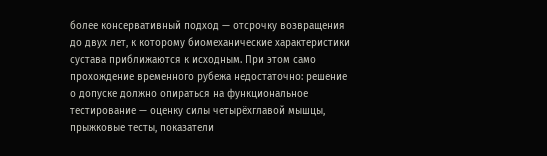более консервативный подход — отсрочку возвращения до двух лет, к которому биомеханические характеристики сустава приближаются к исходным. При этом само прохождение временного рубежа недостаточно: решение о допуске должно опираться на функциональное тестирование — оценку силы четырёхглавой мышцы, прыжковые тесты, показатели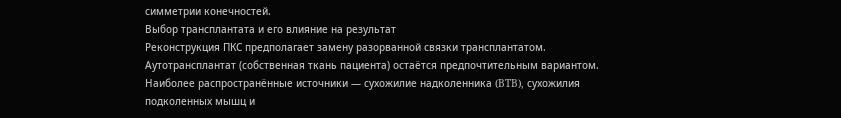симметрии конечностей.
Выбор трансплантата и его влияние на результат
Реконструкция ПКС предполагает замену разорванной связки трансплантатом. Аутотрансплантат (собственная ткань пациента) остаётся предпочтительным вариантом. Наиболее распространённые источники — сухожилие надколенника (BTB), сухожилия подколенных мышц и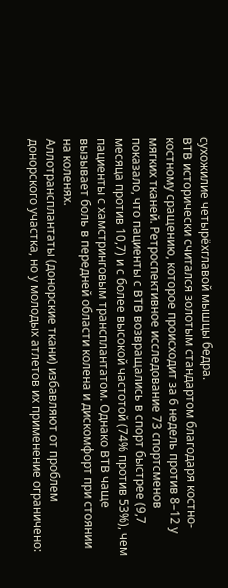сухожилие четырёхглавой мышцы бедра.
BTB исторически считался золотым стандартом благодаря костно-костному сращению, которое происходит за 6 недель против 8–12 у мягких тканей. Ретроспективное исследование 73 спортсменов показало, что пациенты с BTB возвращались в спорт быстрее (9,7 месяца против 10,7) и с более высокой частотой (74% против 53%), чем пациенты с хамстринговым трансплантатом. Однако BTB чаще вызывает боль в передней области колена и дискомфорт при стоянии на коленях.
Аллотрансплантаты (донорские ткани) избавляют от проблем донорского участка, но у молодых атлетов их применение ограничено: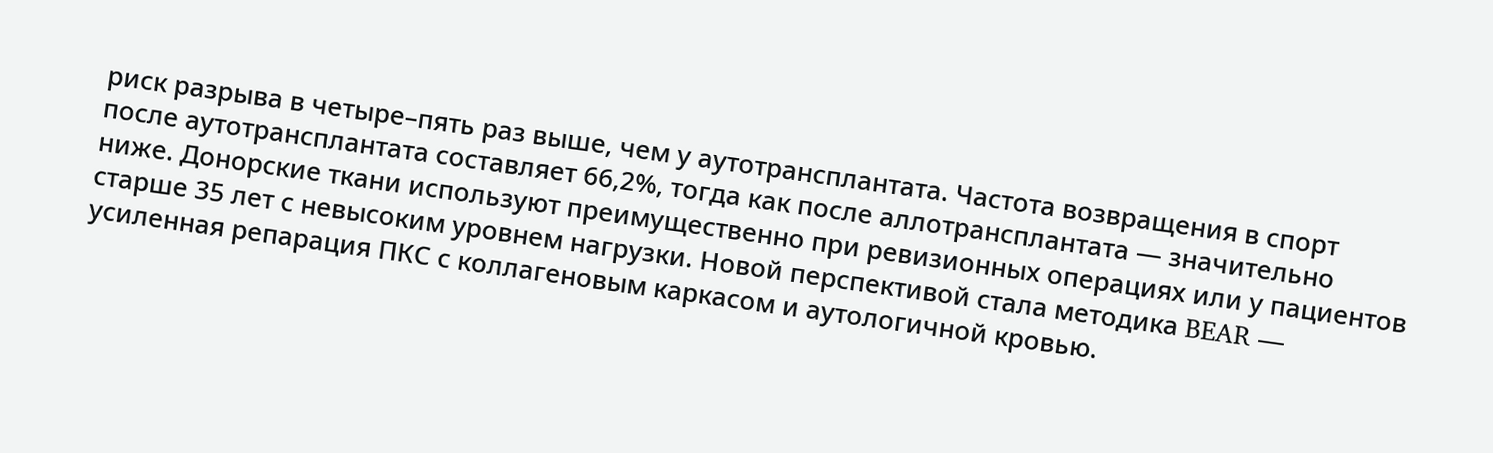риск разрыва в четыре–пять раз выше, чем у аутотрансплантата. Частота возвращения в спорт после аутотрансплантата составляет 66,2%, тогда как после аллотрансплантата — значительно ниже. Донорские ткани используют преимущественно при ревизионных операциях или у пациентов старше 35 лет с невысоким уровнем нагрузки. Новой перспективой стала методика BEAR — усиленная репарация ПКС с коллагеновым каркасом и аутологичной кровью.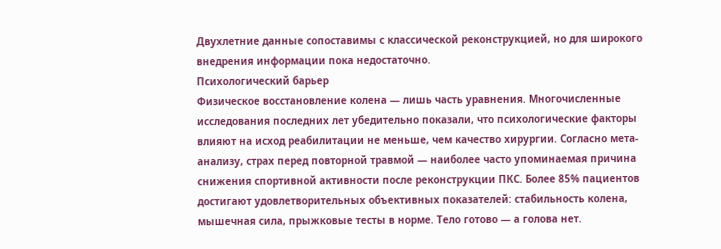Двухлетние данные сопоставимы с классической реконструкцией, но для широкого внедрения информации пока недостаточно.
Психологический барьер
Физическое восстановление колена — лишь часть уравнения. Многочисленные исследования последних лет убедительно показали, что психологические факторы влияют на исход реабилитации не меньше, чем качество хирургии. Согласно мета-анализу, страх перед повторной травмой — наиболее часто упоминаемая причина снижения спортивной активности после реконструкции ПКС. Более 85% пациентов достигают удовлетворительных объективных показателей: стабильность колена, мышечная сила, прыжковые тесты в норме. Тело готово — а голова нет.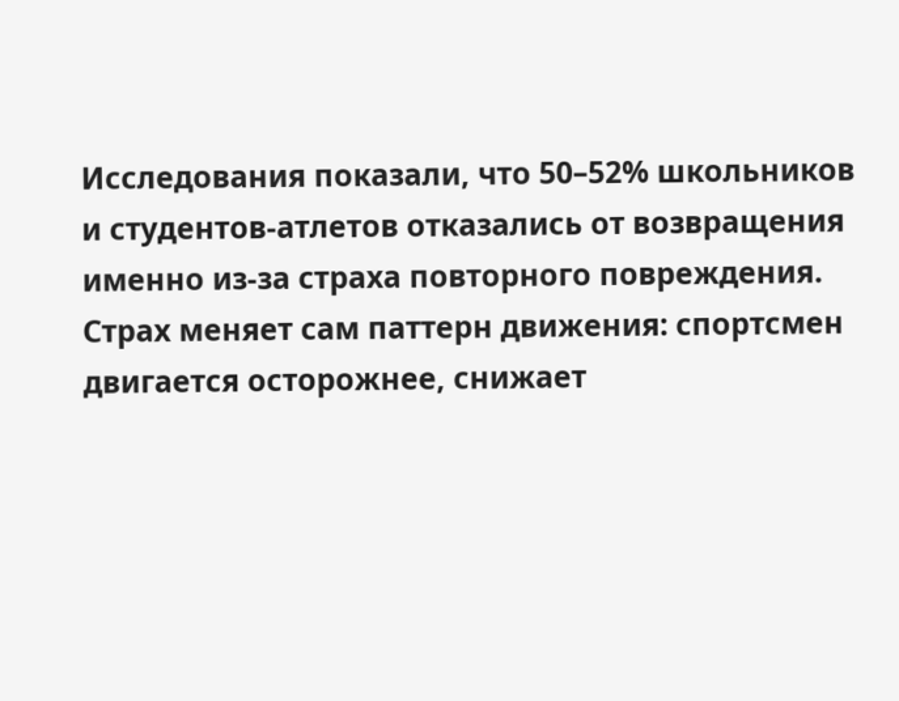Исследования показали, что 50–52% школьников и студентов-атлетов отказались от возвращения именно из-за страха повторного повреждения.
Страх меняет сам паттерн движения: спортсмен двигается осторожнее, снижает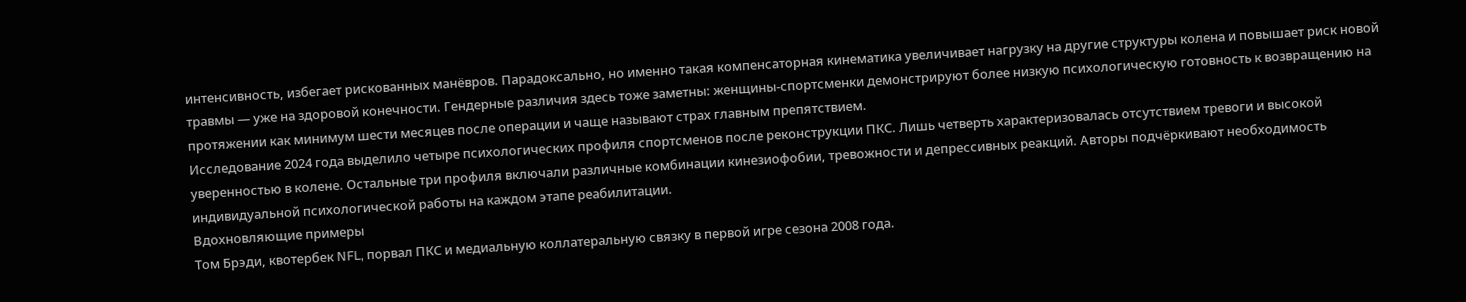интенсивность, избегает рискованных манёвров. Парадоксально, но именно такая компенсаторная кинематика увеличивает нагрузку на другие структуры колена и повышает риск новой травмы — уже на здоровой конечности. Гендерные различия здесь тоже заметны: женщины-спортсменки демонстрируют более низкую психологическую готовность к возвращению на протяжении как минимум шести месяцев после операции и чаще называют страх главным препятствием.
Исследование 2024 года выделило четыре психологических профиля спортсменов после реконструкции ПКС. Лишь четверть характеризовалась отсутствием тревоги и высокой уверенностью в колене. Остальные три профиля включали различные комбинации кинезиофобии, тревожности и депрессивных реакций. Авторы подчёркивают необходимость индивидуальной психологической работы на каждом этапе реабилитации.
Вдохновляющие примеры
Том Брэди, квотербек NFL, порвал ПКС и медиальную коллатеральную связку в первой игре сезона 2008 года.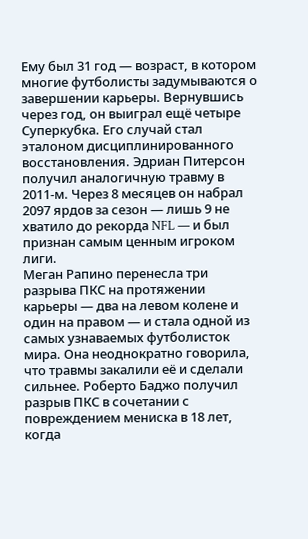Ему был 31 год — возраст, в котором многие футболисты задумываются о завершении карьеры. Вернувшись через год, он выиграл ещё четыре Суперкубка. Его случай стал эталоном дисциплинированного восстановления. Эдриан Питерсон получил аналогичную травму в 2011-м. Через 8 месяцев он набрал 2097 ярдов за сезон — лишь 9 не хватило до рекорда NFL — и был признан самым ценным игроком лиги.
Меган Рапино перенесла три разрыва ПКС на протяжении карьеры — два на левом колене и один на правом — и стала одной из самых узнаваемых футболисток мира. Она неоднократно говорила, что травмы закалили её и сделали сильнее. Роберто Баджо получил разрыв ПКС в сочетании с повреждением мениска в 18 лет, когда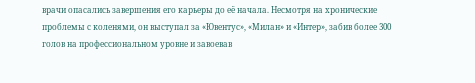врачи опасались завершения его карьеры до её начала. Несмотря на хронические проблемы с коленями, он выступал за «Ювентус», «Милан» и «Интер», забив более 300 голов на профессиональном уровне и завоевав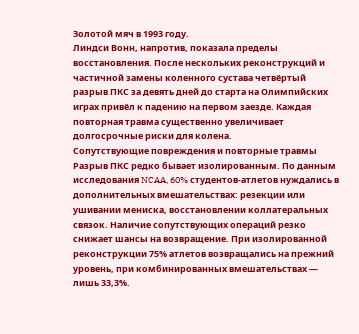Золотой мяч в 1993 году.
Линдси Вонн, напротив, показала пределы восстановления. После нескольких реконструкций и частичной замены коленного сустава четвёртый разрыв ПКС за девять дней до старта на Олимпийских играх привёл к падению на первом заезде. Каждая повторная травма существенно увеличивает долгосрочные риски для колена.
Сопутствующие повреждения и повторные травмы
Разрыв ПКС редко бывает изолированным. По данным исследования NCAA, 60% студентов-атлетов нуждались в дополнительных вмешательствах: резекции или ушивании мениска, восстановлении коллатеральных связок. Наличие сопутствующих операций резко снижает шансы на возвращение. При изолированной реконструкции 75% атлетов возвращались на прежний уровень, при комбинированных вмешательствах — лишь 33,3%.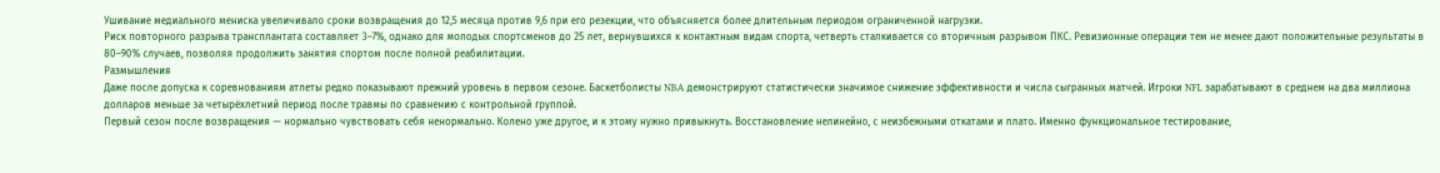Ушивание медиального мениска увеличивало сроки возвращения до 12,5 месяца против 9,6 при его резекции, что объясняется более длительным периодом ограниченной нагрузки.
Риск повторного разрыва трансплантата составляет 3–7%, однако для молодых спортсменов до 25 лет, вернувшихся к контактным видам спорта, четверть сталкивается со вторичным разрывом ПКС. Ревизионные операции тем не менее дают положительные результаты в 80–90% случаев, позволяя продолжить занятия спортом после полной реабилитации.
Размышления
Даже после допуска к соревнованиям атлеты редко показывают прежний уровень в первом сезоне. Баскетболисты NBA демонстрируют статистически значимое снижение эффективности и числа сыгранных матчей. Игроки NFL зарабатывают в среднем на два миллиона долларов меньше за четырёхлетний период после травмы по сравнению с контрольной группой.
Первый сезон после возвращения — нормально чувствовать себя ненормально. Колено уже другое, и к этому нужно привыкнуть. Восстановление нелинейно, с неизбежными откатами и плато. Именно функциональное тестирование,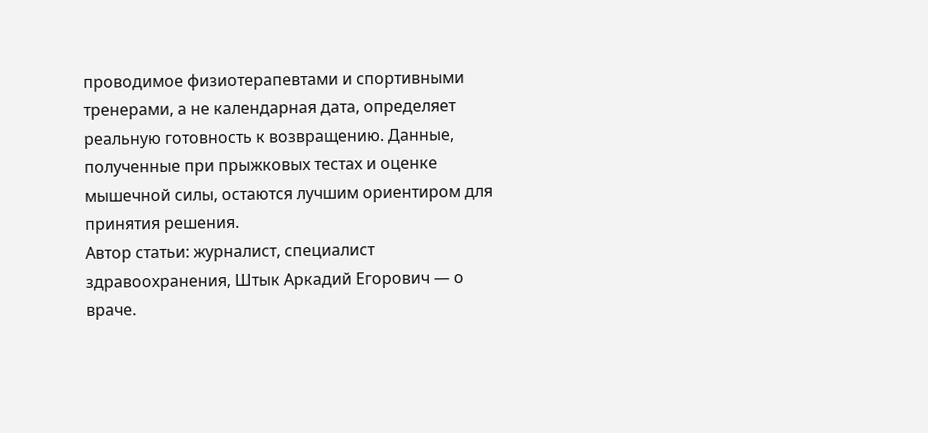проводимое физиотерапевтами и спортивными тренерами, а не календарная дата, определяет реальную готовность к возвращению. Данные, полученные при прыжковых тестах и оценке мышечной силы, остаются лучшим ориентиром для принятия решения.
Автор статьи: журналист, специалист здравоохранения, Штык Аркадий Егорович — о враче.